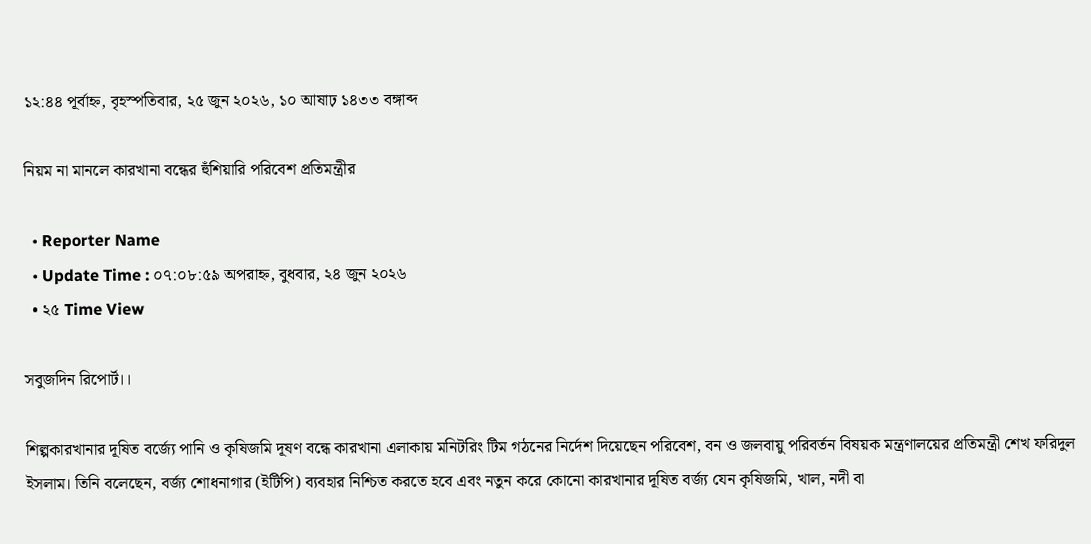১২:৪৪ পূর্বাহ্ন, বৃহস্পতিবার, ২৫ জুন ২০২৬, ১০ আষাঢ় ১৪৩৩ বঙ্গাব্দ

নিয়ম না মানলে কারখানা বন্ধের হুঁশিয়ারি পরিবেশ প্রতিমন্ত্রীর

  • Reporter Name
  • Update Time : ০৭:০৮:৫৯ অপরাহ্ন, বুধবার, ২৪ জুন ২০২৬
  • ২৫ Time View

সবুজদিন রিপোর্ট।।

শিল্পকারখানার দূষিত বর্জ্যে পানি ও কৃষিজমি দূষণ বন্ধে কারখানা এলাকায় মনিটরিং টিম গঠনের নির্দেশ দিয়েছেন পরিবেশ, বন ও জলবায়ু পরিবর্তন বিষয়ক মন্ত্রণালয়ের প্রতিমন্ত্রী শেখ ফরিদুল ইসলাম। তিনি বলেছেন, বর্জ্য শোধনাগার (ইটিপি) ব্যবহার নিশ্চিত করতে হবে এবং নতুন করে কোনো কারখানার দূষিত বর্জ্য যেন কৃষিজমি, খাল, নদী বা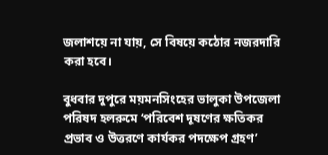জলাশয়ে না যায়, সে বিষয়ে কঠোর নজরদারি করা হবে।

বুধবার দুপুরে ময়মনসিংহের ভালুকা উপজেলা পরিষদ হলরুমে ‘পরিবেশ দূষণের ক্ষতিকর প্রভাব ও উত্তরণে কার্যকর পদক্ষেপ গ্রহণ’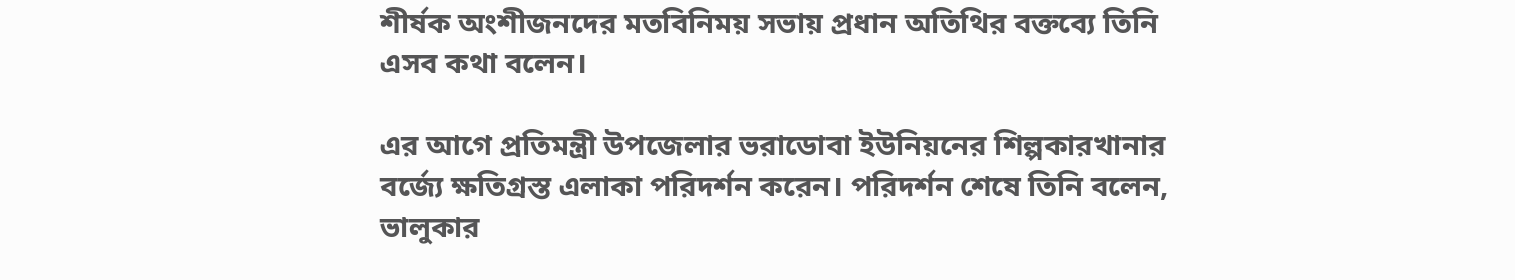শীর্ষক অংশীজনদের মতবিনিময় সভায় প্রধান অতিথির বক্তব্যে তিনি এসব কথা বলেন।

এর আগে প্রতিমন্ত্রী উপজেলার ভরাডোবা ইউনিয়নের শিল্পকারখানার বর্জ্যে ক্ষতিগ্রস্ত এলাকা পরিদর্শন করেন। পরিদর্শন শেষে তিনি বলেন, ভালুকার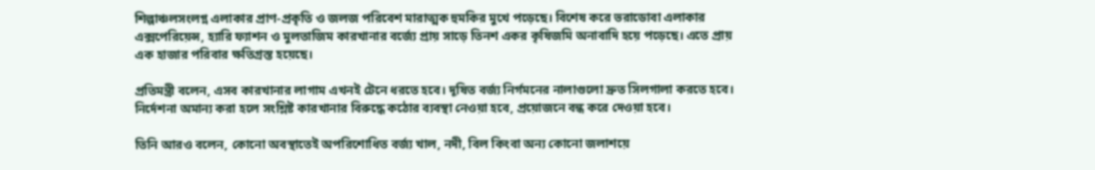শিল্পাঞ্চলসংলগ্ন এলাকার প্রাণ-প্রকৃতি ও জলজ পরিবেশ মারাত্মক হুমকির মুখে পড়েছে। বিশেষ করে ভরাডোবা এলাকার এক্সপেরিয়েন্স, হ্যারি ফ্যাশন ও মুলতাজিম কারখানার বর্জ্যে প্রায় সাড়ে তিনশ একর কৃষিজমি অনাবাদি হয়ে পড়েছে। এতে প্রায় এক হাজার পরিবার ক্ষতিগ্রস্ত হয়েছে।

প্রতিমন্ত্রী বলেন, এসব কারখানার লাগাম এখনই টেনে ধরতে হবে। দূষিত বর্জ্য নির্গমনের নালাগুলো দ্রুত সিলগালা করতে হবে। নির্দেশনা অমান্য করা হলে সংশ্লিষ্ট কারখানার বিরুদ্ধে কঠোর ব্যবস্থা নেওয়া হবে, প্রয়োজনে বন্ধ করে দেওয়া হবে।

তিনি আরও বলেন, কোনো অবস্থাতেই অপরিশোধিত বর্জ্য খাল, নদী, বিল কিংবা অন্য কোনো জলাশয়ে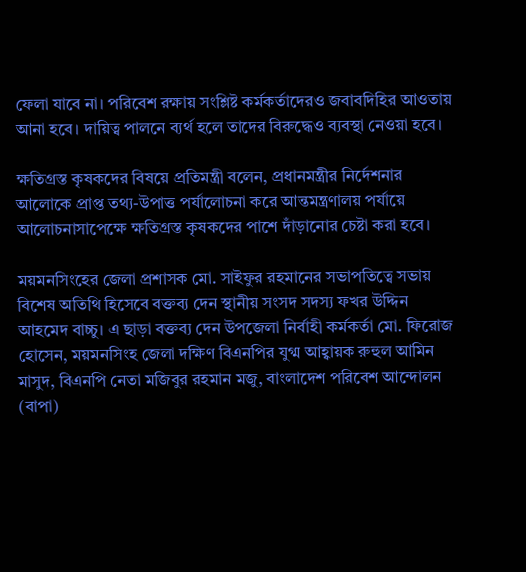ফেলা যাবে না। পরিবেশ রক্ষায় সংশ্লিষ্ট কর্মকর্তাদেরও জবাবদিহির আওতায় আনা হবে। দায়িত্ব পালনে ব্যর্থ হলে তাদের বিরুদ্ধেও ব্যবস্থা নেওয়া হবে।

ক্ষতিগ্রস্ত কৃষকদের বিষয়ে প্রতিমন্ত্রী বলেন, প্রধানমন্ত্রীর নির্দেশনার আলোকে প্রাপ্ত তথ্য-উপাত্ত পর্যালোচনা করে আন্তমন্ত্রণালয় পর্যায়ে আলোচনাসাপেক্ষে ক্ষতিগ্রস্ত কৃষকদের পাশে দাঁড়ানোর চেষ্টা করা হবে।

ময়মনসিংহের জেলা প্রশাসক মো. সাইফুর রহমানের সভাপতিত্বে সভায় বিশেষ অতিথি হিসেবে বক্তব্য দেন স্থানীয় সংসদ সদস্য ফখর উদ্দিন আহমেদ বাচ্চু। এ ছাড়া বক্তব্য দেন উপজেলা নির্বাহী কর্মকর্তা মো. ফিরোজ হোসেন, ময়মনসিংহ জেলা দক্ষিণ বিএনপির যুগ্ম আহ্বায়ক রুহুল আমিন মাসুদ, বিএনপি নেতা মজিবুর রহমান মজু, বাংলাদেশ পরিবেশ আন্দোলন (বাপা)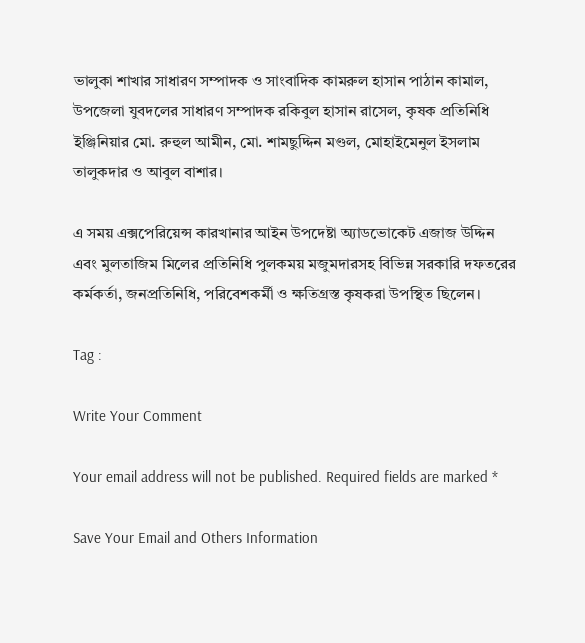ভালুকা শাখার সাধারণ সম্পাদক ও সাংবাদিক কামরুল হাসান পাঠান কামাল, উপজেলা যুবদলের সাধারণ সম্পাদক রকিবুল হাসান রাসেল, কৃষক প্রতিনিধি ইঞ্জিনিয়ার মো. রুহুল আমীন, মো. শামছুদ্দিন মণ্ডল, মোহাইমেনুল ইসলাম তালুকদার ও আবুল বাশার।

এ সময় এক্সপেরিয়েন্স কারখানার আইন উপদেষ্টা অ্যাডভোকেট এজাজ উদ্দিন এবং মুলতাজিম মিলের প্রতিনিধি পুলকময় মজুমদারসহ বিভিন্ন সরকারি দফতরের কর্মকর্তা, জনপ্রতিনিধি, পরিবেশকর্মী ও ক্ষতিগ্রস্ত কৃষকরা উপস্থিত ছিলেন।

Tag :

Write Your Comment

Your email address will not be published. Required fields are marked *

Save Your Email and Others Information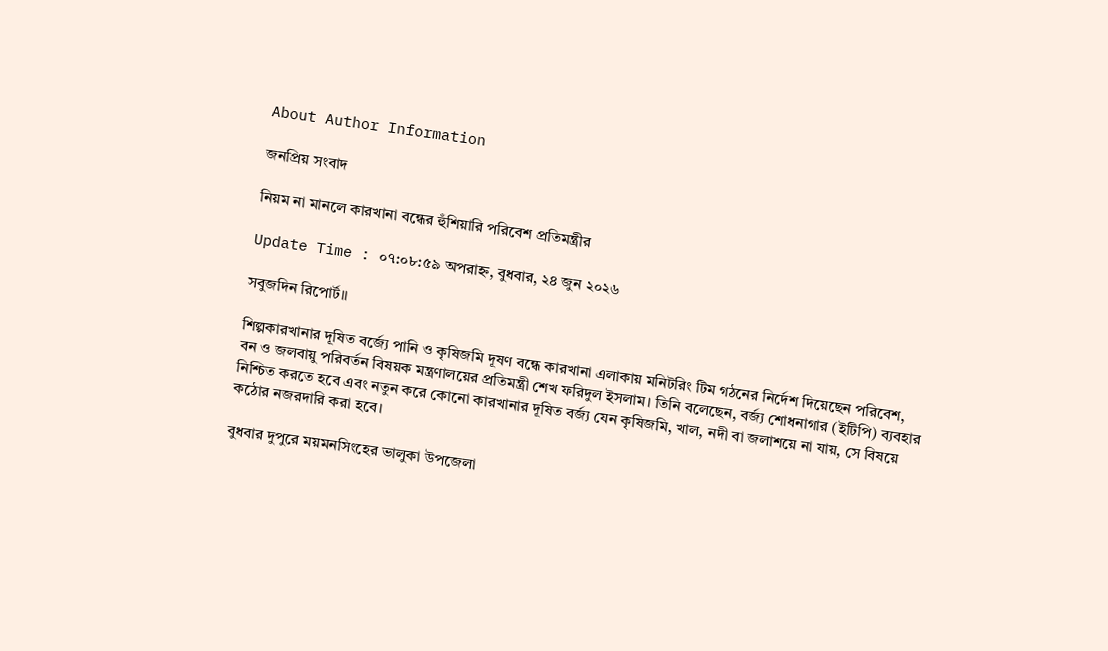About Author Information

জনপ্রিয় সংবাদ

নিয়ম না মানলে কারখানা বন্ধের হুঁশিয়ারি পরিবেশ প্রতিমন্ত্রীর

Update Time : ০৭:০৮:৫৯ অপরাহ্ন, বুধবার, ২৪ জুন ২০২৬

সবুজদিন রিপোর্ট।।

শিল্পকারখানার দূষিত বর্জ্যে পানি ও কৃষিজমি দূষণ বন্ধে কারখানা এলাকায় মনিটরিং টিম গঠনের নির্দেশ দিয়েছেন পরিবেশ, বন ও জলবায়ু পরিবর্তন বিষয়ক মন্ত্রণালয়ের প্রতিমন্ত্রী শেখ ফরিদুল ইসলাম। তিনি বলেছেন, বর্জ্য শোধনাগার (ইটিপি) ব্যবহার নিশ্চিত করতে হবে এবং নতুন করে কোনো কারখানার দূষিত বর্জ্য যেন কৃষিজমি, খাল, নদী বা জলাশয়ে না যায়, সে বিষয়ে কঠোর নজরদারি করা হবে।

বুধবার দুপুরে ময়মনসিংহের ভালুকা উপজেলা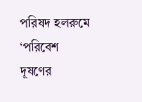পরিষদ হলরুমে ‘পরিবেশ দূষণের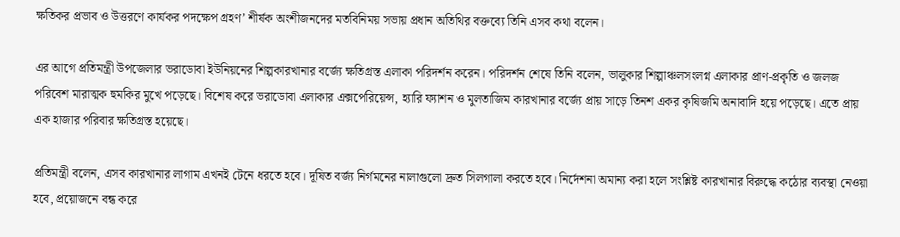ক্ষতিকর প্রভাব ও উত্তরণে কার্যকর পদক্ষেপ গ্রহণ’ শীর্ষক অংশীজনদের মতবিনিময় সভায় প্রধান অতিথির বক্তব্যে তিনি এসব কথা বলেন।

এর আগে প্রতিমন্ত্রী উপজেলার ভরাডোবা ইউনিয়নের শিল্পকারখানার বর্জ্যে ক্ষতিগ্রস্ত এলাকা পরিদর্শন করেন। পরিদর্শন শেষে তিনি বলেন, ভালুকার শিল্পাঞ্চলসংলগ্ন এলাকার প্রাণ-প্রকৃতি ও জলজ পরিবেশ মারাত্মক হুমকির মুখে পড়েছে। বিশেষ করে ভরাডোবা এলাকার এক্সপেরিয়েন্স, হ্যারি ফ্যাশন ও মুলতাজিম কারখানার বর্জ্যে প্রায় সাড়ে তিনশ একর কৃষিজমি অনাবাদি হয়ে পড়েছে। এতে প্রায় এক হাজার পরিবার ক্ষতিগ্রস্ত হয়েছে।

প্রতিমন্ত্রী বলেন, এসব কারখানার লাগাম এখনই টেনে ধরতে হবে। দূষিত বর্জ্য নির্গমনের নালাগুলো দ্রুত সিলগালা করতে হবে। নির্দেশনা অমান্য করা হলে সংশ্লিষ্ট কারখানার বিরুদ্ধে কঠোর ব্যবস্থা নেওয়া হবে, প্রয়োজনে বন্ধ করে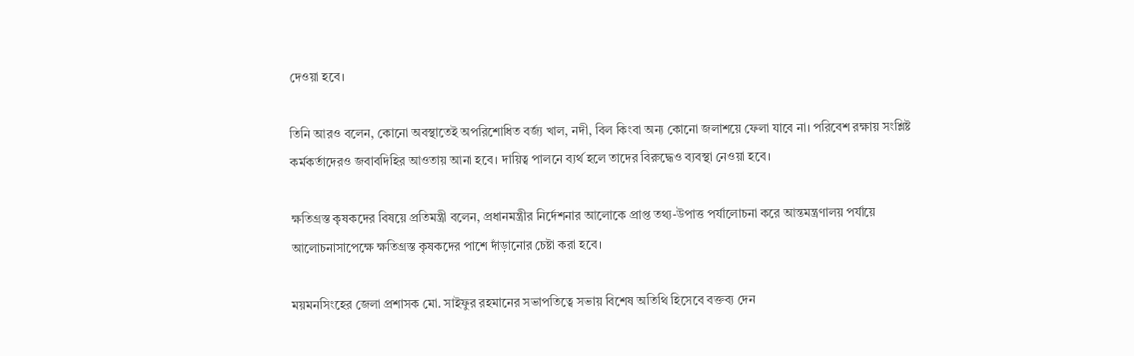দেওয়া হবে।

তিনি আরও বলেন, কোনো অবস্থাতেই অপরিশোধিত বর্জ্য খাল, নদী, বিল কিংবা অন্য কোনো জলাশয়ে ফেলা যাবে না। পরিবেশ রক্ষায় সংশ্লিষ্ট কর্মকর্তাদেরও জবাবদিহির আওতায় আনা হবে। দায়িত্ব পালনে ব্যর্থ হলে তাদের বিরুদ্ধেও ব্যবস্থা নেওয়া হবে।

ক্ষতিগ্রস্ত কৃষকদের বিষয়ে প্রতিমন্ত্রী বলেন, প্রধানমন্ত্রীর নির্দেশনার আলোকে প্রাপ্ত তথ্য-উপাত্ত পর্যালোচনা করে আন্তমন্ত্রণালয় পর্যায়ে আলোচনাসাপেক্ষে ক্ষতিগ্রস্ত কৃষকদের পাশে দাঁড়ানোর চেষ্টা করা হবে।

ময়মনসিংহের জেলা প্রশাসক মো. সাইফুর রহমানের সভাপতিত্বে সভায় বিশেষ অতিথি হিসেবে বক্তব্য দেন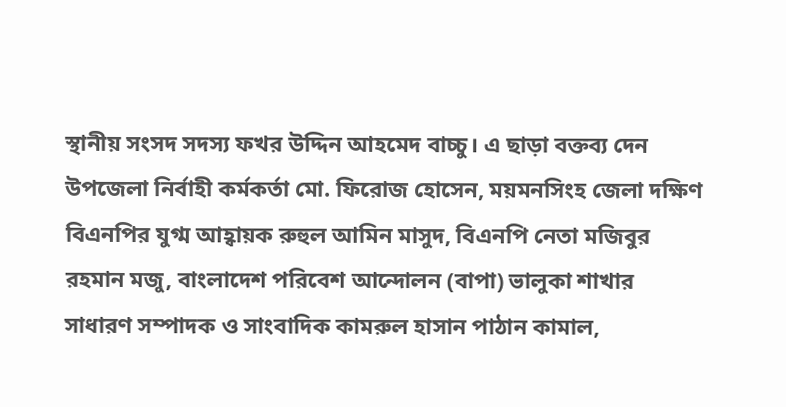স্থানীয় সংসদ সদস্য ফখর উদ্দিন আহমেদ বাচ্চু। এ ছাড়া বক্তব্য দেন উপজেলা নির্বাহী কর্মকর্তা মো. ফিরোজ হোসেন, ময়মনসিংহ জেলা দক্ষিণ বিএনপির যুগ্ম আহ্বায়ক রুহুল আমিন মাসুদ, বিএনপি নেতা মজিবুর রহমান মজু, বাংলাদেশ পরিবেশ আন্দোলন (বাপা) ভালুকা শাখার সাধারণ সম্পাদক ও সাংবাদিক কামরুল হাসান পাঠান কামাল,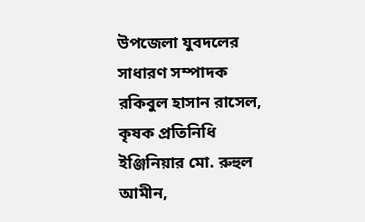উপজেলা যুবদলের সাধারণ সম্পাদক রকিবুল হাসান রাসেল, কৃষক প্রতিনিধি ইঞ্জিনিয়ার মো. রুহুল আমীন,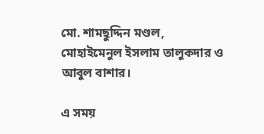মো. শামছুদ্দিন মণ্ডল, মোহাইমেনুল ইসলাম তালুকদার ও আবুল বাশার।

এ সময়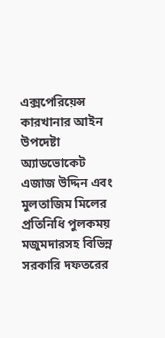এক্সপেরিয়েন্স কারখানার আইন উপদেষ্টা অ্যাডভোকেট এজাজ উদ্দিন এবং মুলতাজিম মিলের প্রতিনিধি পুলকময় মজুমদারসহ বিভিন্ন সরকারি দফতরের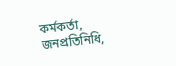কর্মকর্তা, জনপ্রতিনিধি,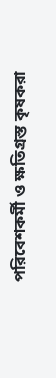পরিবেশকর্মী ও ক্ষতিগ্রস্ত কৃষকরা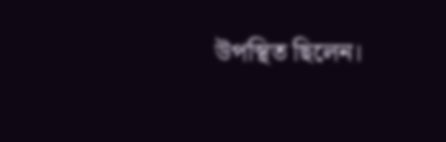উপস্থিত ছিলেন।